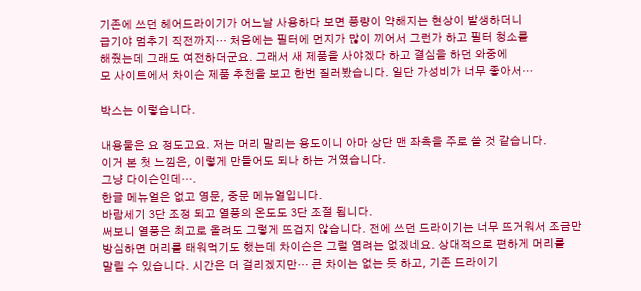기존에 쓰던 헤어드라이기가 어느날 사용하다 보면 풍량이 약해지는 현상이 발생하더니
급기야 멈추기 직전까지… 처음에는 필터에 먼지가 많이 끼어서 그런가 하고 필터 청소를
해줬는데 그래도 여전하더군요. 그래서 새 제품을 사야겠다 하고 결심을 하던 와중에
모 사이트에서 차이슨 제품 추천을 보고 한번 질러봤습니다. 일단 가성비가 너무 좋아서…

박스는 이렇습니다.

내용물은 요 정도고요. 저는 머리 말리는 용도이니 아마 상단 맨 좌측을 주로 쓸 것 같습니다.
이거 본 첫 느낌은, 이렇게 만들어도 되나 하는 거였습니다.
그냥 다이슨인데….
한글 메뉴얼은 없고 영문, 중문 메뉴얼입니다.
바람세기 3단 조정 되고 열풍의 온도도 3단 조절 됩니다.
써보니 열풍은 최고로 올려도 그렇게 뜨겁지 않습니다. 전에 쓰던 드라이기는 너무 뜨거워서 조금만
방심하면 머리를 태워먹기도 했는데 차이슨은 그럴 염려는 없겠네요. 상대적으로 편하게 머리를
말릴 수 있습니다. 시간은 더 걸리겠지만… 큰 차이는 없는 듯 하고, 기존 드라이기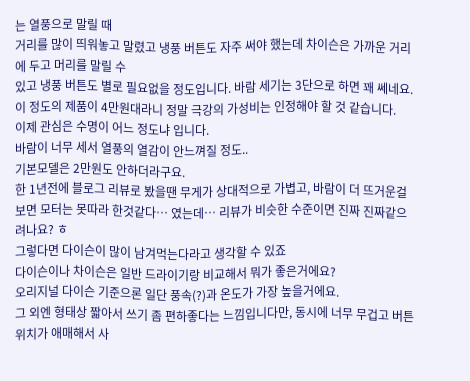는 열풍으로 말릴 때
거리를 많이 띄워놓고 말렸고 냉풍 버튼도 자주 써야 했는데 차이슨은 가까운 거리에 두고 머리를 말릴 수
있고 냉풍 버튼도 별로 필요없을 정도입니다. 바람 세기는 3단으로 하면 꽤 쎄네요.
이 정도의 제품이 4만원대라니 정말 극강의 가성비는 인정해야 할 것 같습니다.
이제 관심은 수명이 어느 정도냐 입니다.
바람이 너무 세서 열풍의 열감이 안느껴질 정도..
기본모델은 2만원도 안하더라구요.
한 1년전에 블로그 리뷰로 봤을땐 무게가 상대적으로 가볍고, 바람이 더 뜨거운걸 보면 모터는 못따라 한것같다… 였는데… 리뷰가 비슷한 수준이면 진짜 진짜같으려나요? ㅎ
그렇다면 다이슨이 많이 남겨먹는다라고 생각할 수 있죠
다이슨이나 차이슨은 일반 드라이기랑 비교해서 뭐가 좋은거에요?
오리지널 다이슨 기준으론 일단 풍속(?)과 온도가 가장 높을거에요.
그 외엔 형태상 짧아서 쓰기 좀 편하좋다는 느낌입니다만, 동시에 너무 무겁고 버튼 위치가 애매해서 사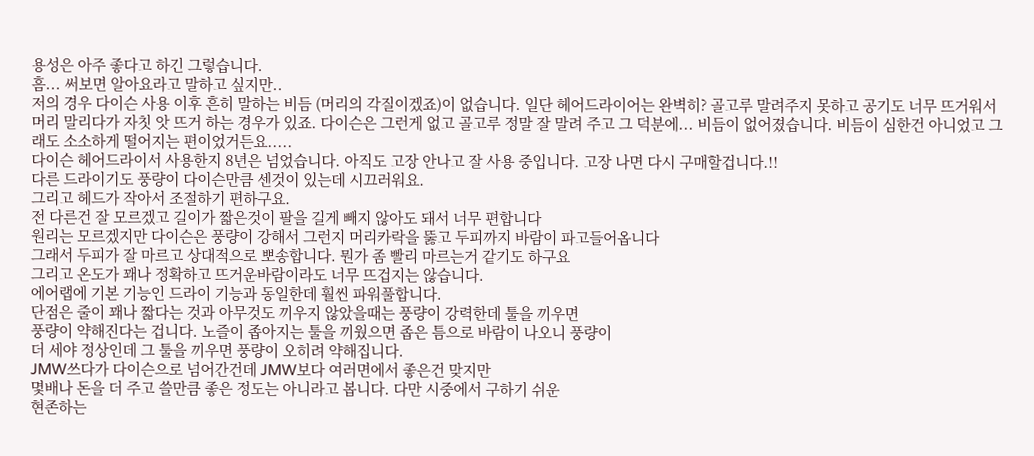용성은 아주 좋다고 하긴 그렇습니다.
흠... 써보면 알아요라고 말하고 싶지만..
저의 경우 다이슨 사용 이후 흔히 말하는 비듬 (머리의 각질이겠죠)이 없습니다. 일단 헤어드라이어는 완벽히? 골고루 말려주지 못하고 공기도 너무 뜨거워서 머리 말리다가 자칫 앗 뜨거 하는 경우가 있죠. 다이슨은 그런게 없고 골고루 정말 잘 말려 주고 그 덕분에... 비듬이 없어졌습니다. 비듬이 심한건 아니었고 그래도 소소하게 떨어지는 편이었거든요.....
다이슨 헤어드라이서 사용한지 8년은 넘었습니다. 아직도 고장 안나고 잘 사용 중입니다. 고장 나면 다시 구매할겁니다.!!
다른 드라이기도 풍량이 다이슨만큼 센것이 있는데 시끄러워요.
그리고 헤드가 작아서 조절하기 편하구요.
전 다른건 잘 모르겠고 길이가 짧은것이 팔을 길게 빼지 않아도 돼서 너무 편합니다
원리는 모르겠지만 다이슨은 풍량이 강해서 그런지 머리카락을 뚫고 두피까지 바람이 파고들어옵니다
그래서 두피가 잘 마르고 상대적으로 뽀송합니다. 뭔가 좀 빨리 마르는거 같기도 하구요
그리고 온도가 꽤나 정확하고 뜨거운바람이라도 너무 뜨겁지는 않습니다.
에어랩에 기본 기능인 드라이 기능과 동일한데 훨씬 파워풀합니다.
단점은 줄이 꽤나 짧다는 것과 아무것도 끼우지 않았을때는 풍량이 강력한데 툴을 끼우면
풍량이 약해진다는 겁니다. 노즐이 좁아지는 툴을 끼웠으면 좁은 틈으로 바람이 나오니 풍량이
더 세야 정상인데 그 툴을 끼우면 풍량이 오히려 약해집니다.
JMW쓰다가 다이슨으로 넘어간건데 JMW보다 여러면에서 좋은건 맞지만
몇배나 돈을 더 주고 쓸만큼 좋은 정도는 아니라고 봅니다. 다만 시중에서 구하기 쉬운
현존하는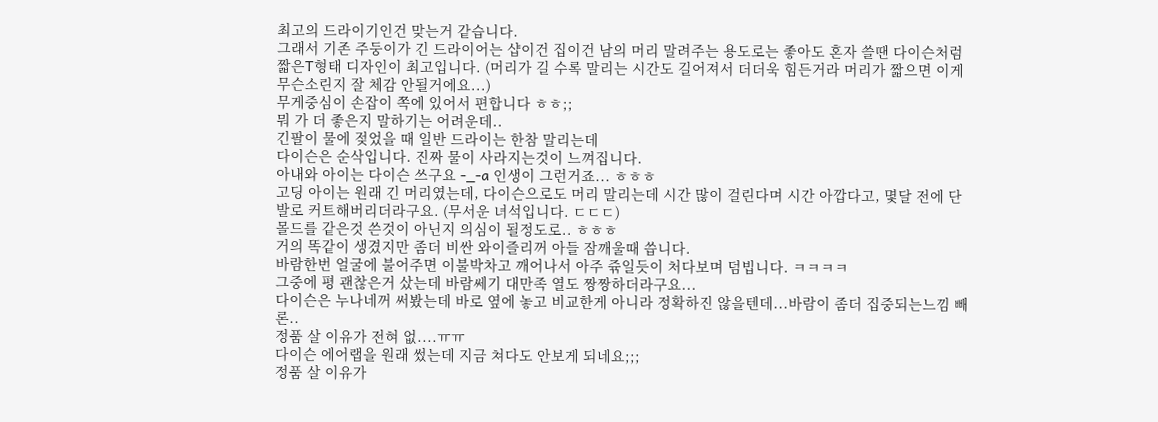최고의 드라이기인건 맞는거 같습니다.
그래서 기존 주둥이가 긴 드라이어는 샵이건 집이건 남의 머리 말려주는 용도로는 좋아도 혼자 쓸땐 다이슨처럼 짧은T형태 디자인이 최고입니다. (머리가 길 수록 말리는 시간도 길어져서 더더욱 힘든거라 머리가 짧으면 이게 무슨소린지 잘 체감 안될거에요...)
무게중심이 손잡이 쪽에 있어서 편합니다 ㅎㅎ;;
뭐 가 더 좋은지 말하기는 어려운데..
긴팔이 물에 젖었을 때 일반 드라이는 한참 말리는데
다이슨은 순삭입니다. 진짜 물이 사라지는것이 느껴집니다.
아내와 아이는 다이슨 쓰구요 -_-a 인생이 그런거죠... ㅎㅎㅎ
고딩 아이는 원래 긴 머리였는데, 다이슨으로도 머리 말리는데 시간 많이 걸린다며 시간 아깝다고, 몇달 전에 단발로 커트해버리더라구요. (무서운 녀석입니다. ㄷㄷㄷ)
몰드를 같은것 쓴것이 아닌지 의심이 될정도로.. ㅎㅎㅎ
거의 똑같이 생겼지만 좀더 비싼 와이즐리꺼 아들 잠깨울때 씁니다.
바람한번 얼굴에 불어주면 이불박차고 깨어나서 아주 쥮일듯이 처다보며 덤빕니다. ㅋㅋㅋㅋ
그중에 평 괜찮은거 샀는데 바람쎄기 대만족 열도 짱짱하더라구요...
다이슨은 누나네꺼 써봤는데 바로 옆에 놓고 비교한게 아니라 정확하진 않을텐데...바람이 좀더 집중되는느낌 빼론..
정품 살 이유가 전혀 없....ㅠㅠ
다이슨 에어랩을 원래 썼는데 지금 쳐다도 안보게 되네요;;;
정품 살 이유가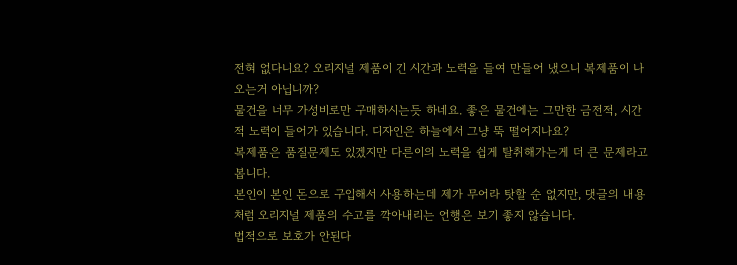전혀 없다니요? 오리지널 제품이 긴 시간과 노력을 들여 만들어 냈으니 복제품이 나오는거 아닙니까?
물건을 너무 가성비로만 구매하시는듯 하네요. 좋은 물건에는 그만한 금전적, 시간적 노력이 들어가 있습니다. 디자인은 하늘에서 그냥 뚝 떨어지나요?
복제품은 품질문제도 있겠지만 다른이의 노력을 쉽게 탈취해가는게 더 큰 문제라고 봅니다.
본인이 본인 돈으로 구입해서 사용하는데 제가 무어라 탓할 순 없지만, 댓글의 내용처럼 오리지널 제품의 수고를 깍아내리는 언행은 보기 좋지 않습니다.
법적으로 보호가 안된다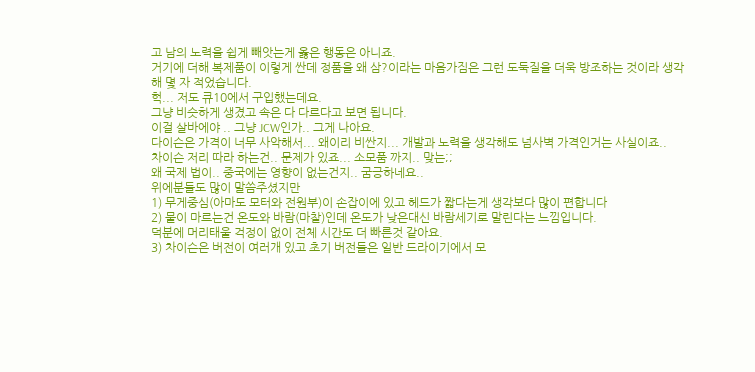고 남의 노력을 쉽게 빼앗는게 옳은 행동은 아니죠.
거기에 더해 복제품이 이렇게 싼데 정품을 왜 삼?이라는 마음가짐은 그런 도둑질을 더욱 방조하는 것이라 생각해 몇 자 적었습니다.
헉... 저도 큐10에서 구입했는데요.
그냥 비슷하게 생겼고 속은 다 다르다고 보면 됩니다.
이걸 살바에야 .. 그냥 JCW인가.. 그게 나아요.
다이슨은 가격이 너무 사악해서... 왜이리 비싼지... 개발과 노력을 생각해도 넘사벽 가격인거는 사실이죠..
차이슨 저리 따라 하는건.. 문제가 있죠... 소모품 까지.. 맞는;;
왜 국제 법이.. 중국에는 영향이 없는건지.. 굼긍하네요..
위에분들도 많이 말씀주셨지만
1) 무게중심(아마도 모터와 전원부)이 손잡이에 있고 헤드가 짧다는게 생각보다 많이 편합니다
2) 물이 마르는건 온도와 바람(마찰)인데 온도가 낮은대신 바람세기로 말린다는 느낌입니다.
덕분에 머리태울 걱정이 없이 전체 시간도 더 빠른것 같아요.
3) 차이슨은 버전이 여러개 있고 초기 버전들은 일반 드라이기에서 모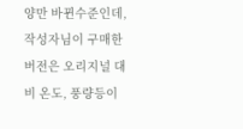양만 바뀐수준인데, 작성자님이 구매한버전은 오리지널 대비 온도, 풍량등이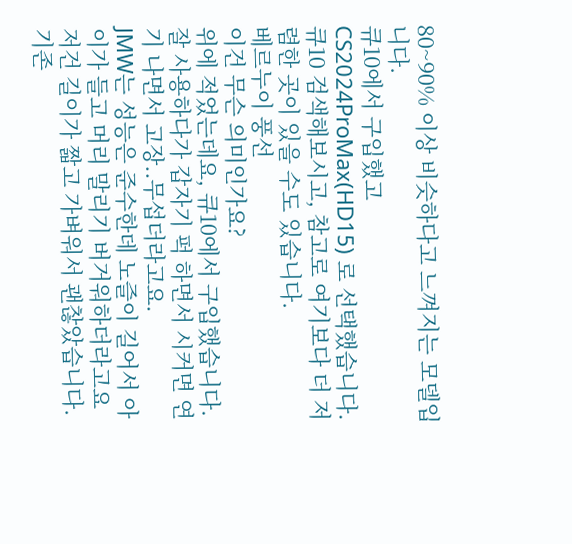80~90% 이상 비슷하다고 느껴지는 모델입니다.
큐10에서 구입했고 CS2024ProMax(HD15) 로 선택했습니다.
큐10 검색해보시고, 참고로 여기보다 더 저렴한 곳이 있을 수도 있습니다.
베르누이 풍선
이건 무슨 의미인가요?
위에 적었는데요, 큐10에서 구입했습니다.
잘 사용하다가 갑자기 퍽 하면서 시커면 연기 나면서 고장..무섭더라고요.
JMW는 성능은 준수한데 노즐이 길어서 아이가 들고 머리 말리기 버거워하더라고요
저건 길이가 짧고 가벼워서 괜찮았습니다.
기존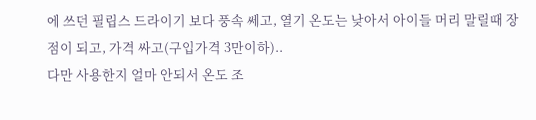에 쓰던 필립스 드라이기 보다 풍속 쎄고, 열기 온도는 낮아서 아이들 머리 말릴때 장점이 되고, 가격 싸고(구입가격 3만이하)..
다만 사용한지 얼마 안되서 온도 조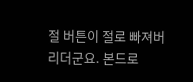절 버튼이 절로 빠져버리더군요. 본드로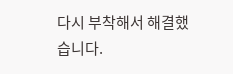다시 부착해서 해결했습니다.